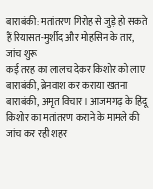बाराबंकी: मतांतरण गिरोह से जुड़े हो सकते हैं रियासत-मुर्शीद और मोहसिन के तार, जांच शुरू
कई तरह का लालच देकर किशोर को लाए बाराबंकी, ब्रेनवाश कर कराया खतना
बाराबंकी, अमृत विचार। आजमगढ़ के हिंदू किशोर का मतांतरण कराने के मामले की जांच कर रही शहर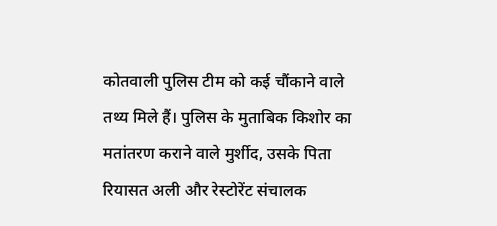कोतवाली पुलिस टीम को कई चौंकाने वाले तथ्य मिले हैं। पुलिस के मुताबिक किशोर का मतांतरण कराने वाले मुर्शीद, उसके पिता रियासत अली और रेस्टोरेंट संचालक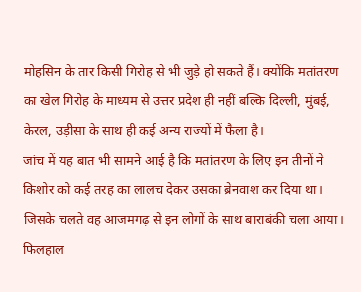मोहसिन के तार किसी गिरोह से भी जुड़े हो सकते हैं। क्योंकि मतांतरण का खेल गिरोह के माध्यम से उत्तर प्रदेश ही नहीं बल्कि दिल्ली, मुंबई, केरल, उड़ीसा के साथ ही कई अन्य राज्यों में फैला है।
जांच में यह बात भी सामने आई है कि मतांतरण के लिए इन तीनों ने किशोर को कई तरह का लालच देकर उसका ब्रेनवाश कर दिया था। जिसके चलते वह आजमगढ़ से इन लोगों के साथ बाराबंकी चला आया। फिलहाल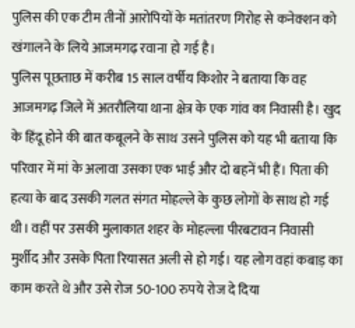पुलिस की एक टीम तीनों आरोपियों के मतांतरण गिरोह से कनेक्शन को खंगालने के लिये आजमगढ़ रवाना हो गई है।
पुलिस पूछताछ में करीब 15 साल वर्षीय किशोर ने बताया कि वह आजमगढ़ जिले में अतरौलिया थाना क्षेत्र के एक गांव का निवासी है। खुद के हिंदू होने की बात कबूलने के साथ उसने पुलिस को यह भी बताया कि परिवार में मां के अलावा उसका एक भाई और दो बहनें भी हैं। पिता की हत्या के बाद उसकी गलत संगत मोहल्ले के कुछ लोगों के साथ हो गई थी। वहीं पर उसकी मुलाकात शहर के मोहल्ला पीरबटावन निवासी मुर्शीद और उसके पिता रियासत अली से हो गई। यह लोग वहां कबाड़ का काम करते थे और उसे रोज 50-100 रुपये रोज दे दिया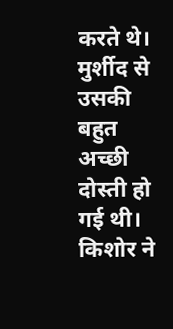करते थे। मुर्शीद से उसकी बहुत अच्छी दोस्ती हो गई थी।
किशोर ने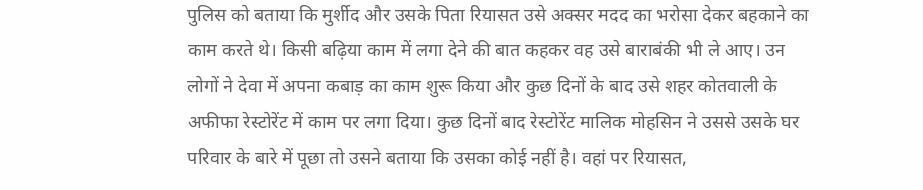पुलिस को बताया कि मुर्शीद और उसके पिता रियासत उसे अक्सर मदद का भरोसा देकर बहकाने का काम करते थे। किसी बढ़िया काम में लगा देने की बात कहकर वह उसे बाराबंकी भी ले आए। उन लोगों ने देवा में अपना कबाड़ का काम शुरू किया और कुछ दिनों के बाद उसे शहर कोतवाली के अफीफा रेस्टोरेंट में काम पर लगा दिया। कुछ दिनों बाद रेस्टोरेंट मालिक मोहसिन ने उससे उसके घर परिवार के बारे में पूछा तो उसने बताया कि उसका कोई नहीं है। वहां पर रियासत,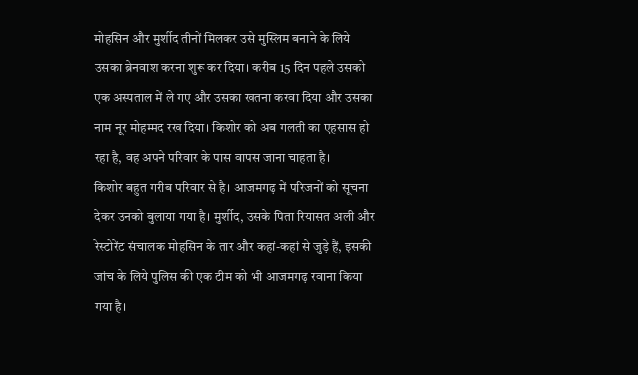मोहसिन और मुर्शीद तीनों मिलकर उसे मुस्लिम बनाने के लिये उसका ब्रेनवाश करना शुरू कर दिया। करीब 15 दिन पहले उसको एक अस्पताल में ले गए और उसका खतना करवा दिया और उसका नाम नूर मोहम्मद रख दिया। किशोर को अब गलती का एहसास हो रहा है, वह अपने परिवार के पास वापस जाना चाहता है।
किशोर बहुत गरीब परिवार से है। आजमगढ़ में परिजनों को सूचना देकर उनको बुलाया गया है। मुर्शीद, उसके पिता रियासत अली और रेस्टोरेंट संचालक मोहसिन के तार और कहां-कहां से जुड़े हैं, इसकी जांच के लिये पुलिस की एक टीम को भी आजमगढ़ रवाना किया गया है।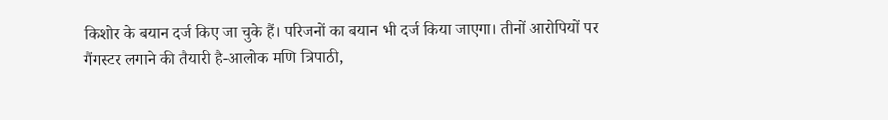किशोर के बयान दर्ज किए जा चुके हैं। परिजनों का बयान भी दर्ज किया जाएगा। तीनों आरोपियों पर गैंगस्टर लगाने की तैयारी है-आलोक मणि त्रिपाठी,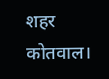शहर कोतवाल।